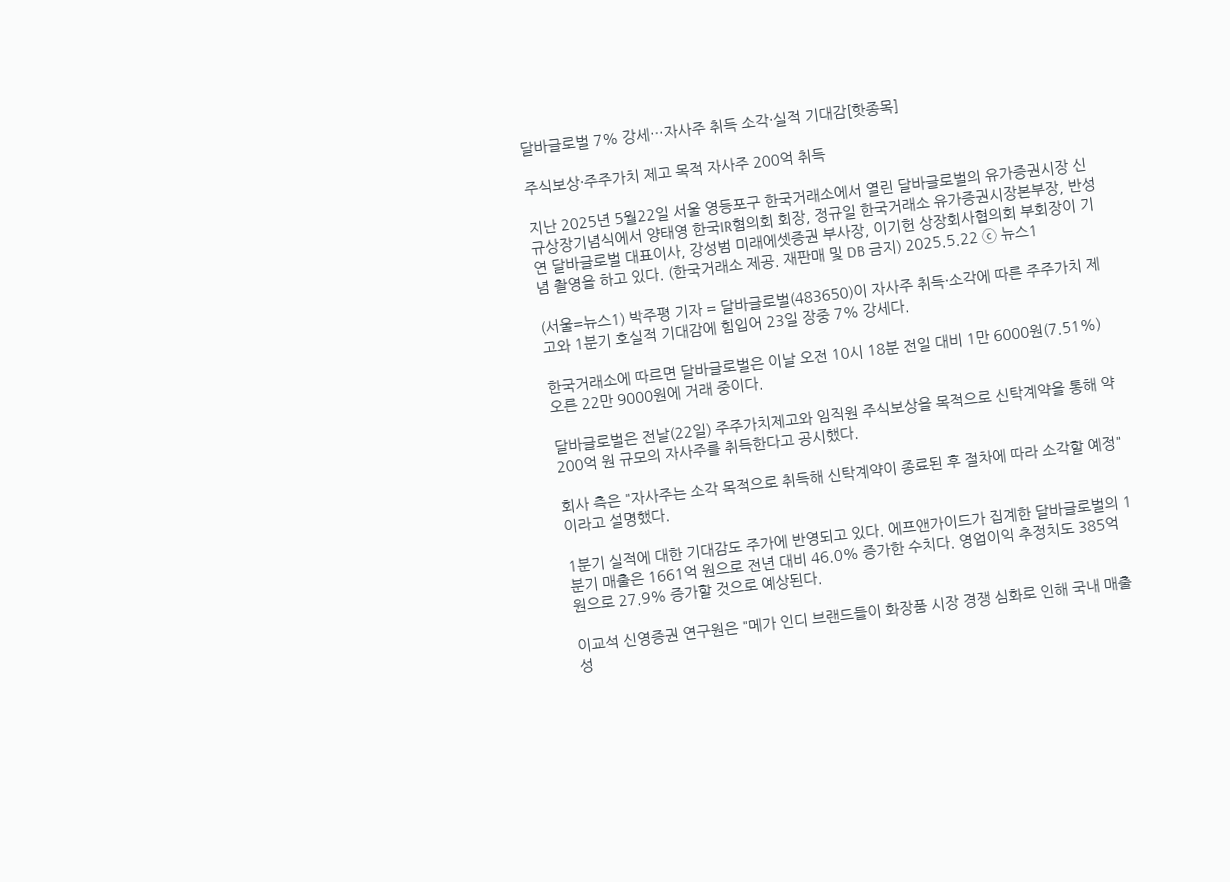달바글로벌 7% 강세…자사주 취득 소각·실적 기대감[핫종목]

주식보상·주주가치 제고 목적 자사주 200억 취득

지난 2025년 5월22일 서울 영등포구 한국거래소에서 열린 달바글로벌의 유가증권시장 신규상장기념식에서 양태영 한국IR혐의회 회장, 정규일 한국거래소 유가증권시장본부장, 반성연 달바글로벌 대표이사, 강성범 미래에셋증권 부사장, 이기헌 상장회사협의회 부회장이 기념 촬영을 하고 있다. (한국거래소 제공. 재판매 및 DB 금지) 2025.5.22 ⓒ 뉴스1

(서울=뉴스1) 박주평 기자 = 달바글로벌(483650)이 자사주 취득·소각에 따른 주주가치 제고와 1분기 호실적 기대감에 힘입어 23일 장중 7% 강세다.

한국거래소에 따르면 달바글로벌은 이날 오전 10시 18분 전일 대비 1만 6000원(7.51%) 오른 22만 9000원에 거래 중이다.

달바글로벌은 전날(22일) 주주가치제고와 임직원 주식보상을 목적으로 신탁계약을 통해 약 200억 원 규모의 자사주를 취득한다고 공시했다.

회사 측은 "자사주는 소각 목적으로 취득해 신탁계약이 종료된 후 절차에 따라 소각할 예정"이라고 설명했다.

1분기 실적에 대한 기대감도 주가에 반영되고 있다. 에프앤가이드가 집계한 달바글로벌의 1분기 매출은 1661억 원으로 전년 대비 46.0% 증가한 수치다. 영업이익 추정치도 385억 원으로 27.9% 증가할 것으로 예상된다.

이교석 신영증권 연구원은 "메가 인디 브랜드들이 화장품 시장 경쟁 심화로 인해 국내 매출 성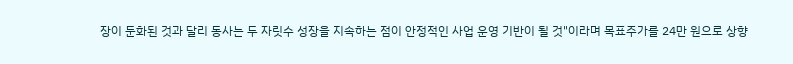장이 둔화된 것과 달리 동사는 두 자릿수 성장을 지속하는 점이 안정적인 사업 운영 기반이 될 것"이라며 목표주가를 24만 원으로 상향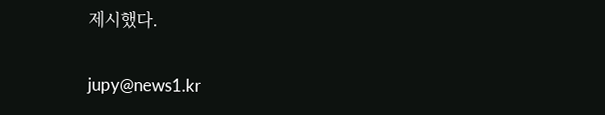제시했다.

jupy@news1.kr